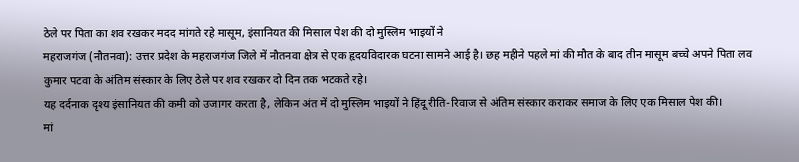ठेले पर पिता का शव रखकर मदद मांगते रहे मासूम, इंसानियत की मिसाल पेश की दो मुस्लिम भाइयों ने
महराजगंज (नौतनवा): उत्तर प्रदेश के महराजगंज जिले में नौतनवा क्षेत्र से एक हृदयविदारक घटना सामने आई है। छह महीने पहले मां की मौत के बाद तीन मासूम बच्चे अपने पिता लव कुमार पटवा के अंतिम संस्कार के लिए ठेले पर शव रखकर दो दिन तक भटकते रहे।
यह दर्दनाक दृश्य इंसानियत की कमी को उजागर करता है, लेकिन अंत में दो मुस्लिम भाइयों ने हिंदू रीति-रिवाज से अंतिम संस्कार कराकर समाज के लिए एक मिसाल पेश की।
मां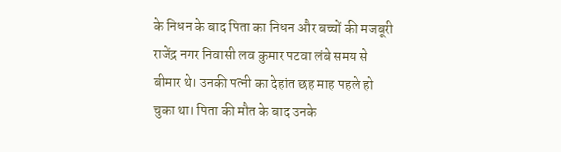के निधन के बाद पिता का निधन और बच्चों की मजबूरी
राजेंद्र नगर निवासी लव कुमार पटवा लंबे समय से बीमार थे। उनकी पत्नी का देहांत छह माह पहले हो चुका था। पिता की मौत के बाद उनके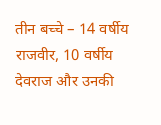तीन बच्चे – 14 वर्षीय राजवीर, 10 वर्षीय देवराज और उनकी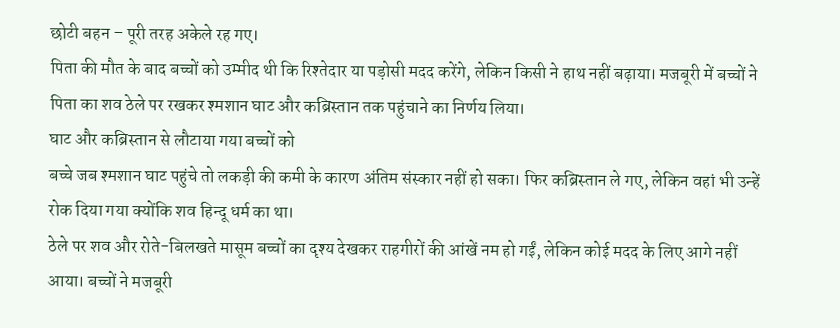छोटी बहन – पूरी तरह अकेले रह गए।
पिता की मौत के बाद बच्चों को उम्मीद थी कि रिश्तेदार या पड़ोसी मदद करेंगे, लेकिन किसी ने हाथ नहीं बढ़ाया। मजबूरी में बच्चों ने पिता का शव ठेले पर रखकर श्मशान घाट और कब्रिस्तान तक पहुंचाने का निर्णय लिया।
घाट और कब्रिस्तान से लौटाया गया बच्चों को
बच्चे जब श्मशान घाट पहुंचे तो लकड़ी की कमी के कारण अंतिम संस्कार नहीं हो सका। फिर कब्रिस्तान ले गए, लेकिन वहां भी उन्हें रोक दिया गया क्योंकि शव हिन्दू धर्म का था।
ठेले पर शव और रोते-बिलखते मासूम बच्चों का दृश्य देखकर राहगीरों की आंखें नम हो गईं, लेकिन कोई मदद के लिए आगे नहीं आया। बच्चों ने मजबूरी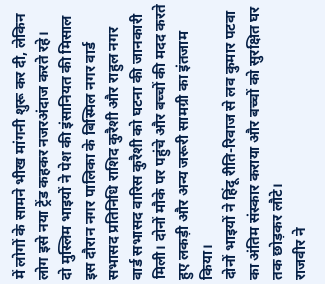में लोगों के सामने भीख मांगनी शुरू कर दी, लेकिन लोग इसे नया ट्रेंड कहकर नजरअंदाज करते रहे।
दो मुस्लिम भाइयों ने पेश की इंसानियत की मिसाल
इस दौरान नगर पालिका के बिस्मिल नगर वार्ड सभासद प्रतिनिधि राशिद कुरैशी और राहुल नगर वार्ड सभासद वारिस कुरैशी को घटना की जानकारी मिली। दोनों मौके पर पहुंचे और बच्चों की मदद करते हुए लकड़ी और अन्य जरूरी सामग्री का इंतजाम किया।
दोनों भाइयों ने हिंदू रीति-रिवाज से लव कुमार पटवा का अंतिम संस्कार कराया और बच्चों को सुरक्षित घर तक छोड़कर लौटे।
राजवीर ने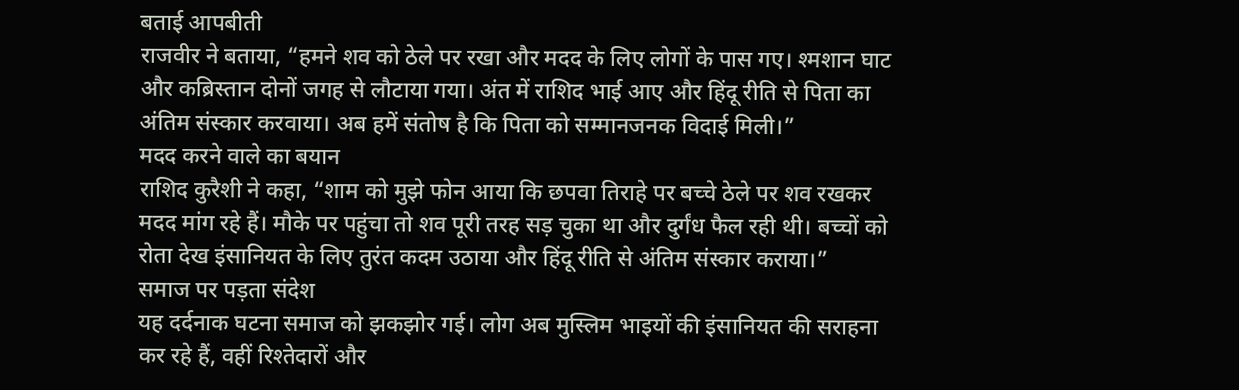बताई आपबीती
राजवीर ने बताया, “हमने शव को ठेले पर रखा और मदद के लिए लोगों के पास गए। श्मशान घाट और कब्रिस्तान दोनों जगह से लौटाया गया। अंत में राशिद भाई आए और हिंदू रीति से पिता का अंतिम संस्कार करवाया। अब हमें संतोष है कि पिता को सम्मानजनक विदाई मिली।”
मदद करने वाले का बयान
राशिद कुरैशी ने कहा, “शाम को मुझे फोन आया कि छपवा तिराहे पर बच्चे ठेले पर शव रखकर मदद मांग रहे हैं। मौके पर पहुंचा तो शव पूरी तरह सड़ चुका था और दुर्गंध फैल रही थी। बच्चों को रोता देख इंसानियत के लिए तुरंत कदम उठाया और हिंदू रीति से अंतिम संस्कार कराया।”
समाज पर पड़ता संदेश
यह दर्दनाक घटना समाज को झकझोर गई। लोग अब मुस्लिम भाइयों की इंसानियत की सराहना कर रहे हैं, वहीं रिश्तेदारों और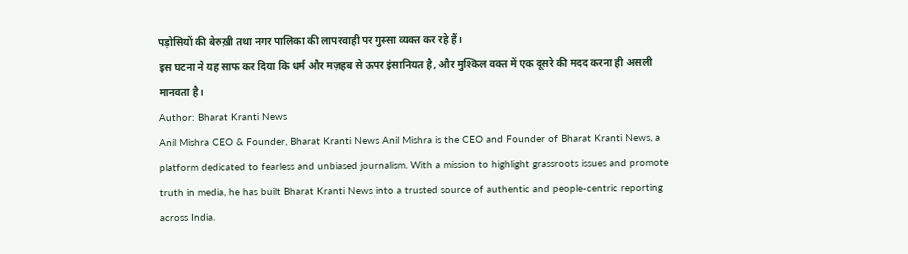पड़ोसियों की बेरुख़ी तथा नगर पालिका की लापरवाही पर गुस्सा व्यक्त कर रहे हैं।
इस घटना ने यह साफ कर दिया कि धर्म और मज़हब से ऊपर इंसानियत है, और मुश्किल वक्त में एक दूसरे की मदद करना ही असली मानवता है।
Author: Bharat Kranti News
Anil Mishra CEO & Founder, Bharat Kranti News Anil Mishra is the CEO and Founder of Bharat Kranti News, a platform dedicated to fearless and unbiased journalism. With a mission to highlight grassroots issues and promote truth in media, he has built Bharat Kranti News into a trusted source of authentic and people-centric reporting across India.